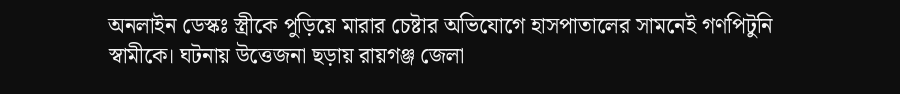অনলাইন ডেস্কঃ স্ত্রীকে পুড়িয়ে মারার চেষ্টার অভিযোগে হাসপাতালের সামনেই গণপিটুনি স্বামীকে। ঘটনায় উত্তেজনা ছড়ায় রায়গঞ্জ জেলা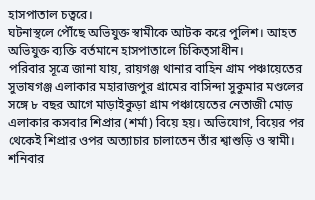হাসপাতাল চত্বরে।
ঘটনাস্থলে পৌঁছে অভিযুক্ত স্বামীকে আটক করে পুলিশ। আহত অভিযুক্ত ব্যক্তি বর্তমানে হাসপাতালে চিকিত্সাধীন।
পরিবার সূত্রে জানা যায়, রায়গঞ্জ থানার বাহিন গ্রাম পঞ্চায়েতের সুভাষগঞ্জ এলাকার মহারাজপুর গ্ৰামের বাসিন্দা সুকুমার মণ্ডলের সঙ্গে ৮ বছর আগে মাড়াইকুড়া গ্রাম পঞ্চায়েতের নেতাজী মোড় এলাকার কসবার শিপ্রার (শর্মা) বিয়ে হয়। অভিযোগ, বিয়ের পর থেকেই শিপ্রার ওপর অত্যাচার চালাতেন তাঁর শ্বাশুড়ি ও স্বামী। শনিবার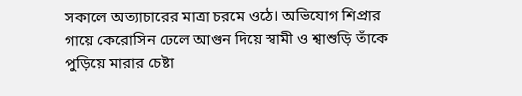সকালে অত্যাচারের মাত্রা চরমে ওঠে। অভিযোগ শিপ্রার গায়ে কেরোসিন ঢেলে আগুন দিয়ে স্বামী ও শ্বাশুড়ি তাঁকে পুড়িয়ে মারার চেষ্টা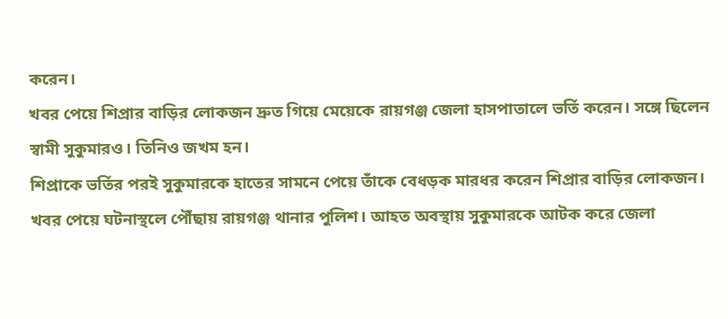করেন।
খবর পেয়ে শিপ্রার বাড়ির লোকজন দ্রুত গিয়ে মেয়েকে রায়গঞ্জ জেলা হাসপাতালে ভর্তি করেন। সঙ্গে ছিলেন স্বামী সুকুমারও। তিনিও জখম হন।
শিপ্রাকে ভর্তির পরই সুকুমারকে হাতের সামনে পেয়ে তাঁকে বেধড়ক মারধর করেন শিপ্রার বাড়ির লোকজন। খবর পেয়ে ঘটনাস্থলে পৌঁছায় রায়গঞ্জ থানার পুলিশ। আহত অবস্থায় সুকুমারকে আটক করে জেলা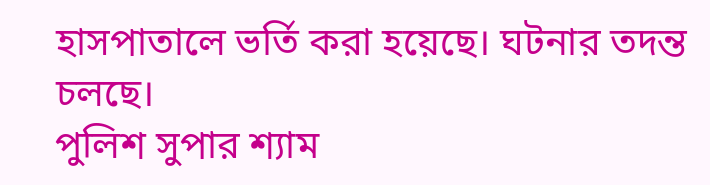হাসপাতালে ভর্তি করা হয়েছে। ঘটনার তদন্ত চলছে।
পুলিশ সুপার শ্যাম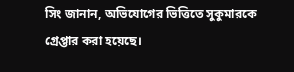সিং জানান, অভিযোগের ভিত্তিতে সুকুমারকে গ্রেপ্তার করা হয়েছে।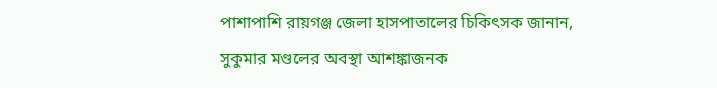পাশাপাশি রায়গঞ্জ জেলা হাসপাতালের চিকিৎসক জানান, সুকুমার মণ্ডলের অবস্থা আশঙ্কাজনক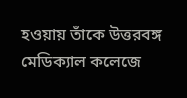হওয়ায় তাঁকে উত্তরবঙ্গ মেডিক্যাল কলেজে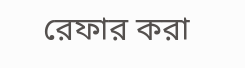রেফার করা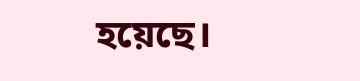হয়েছে।